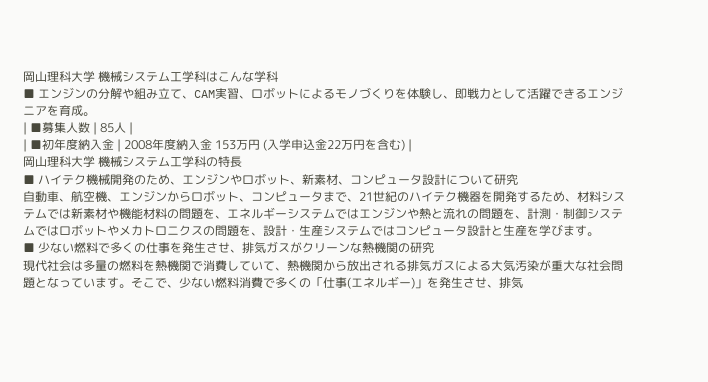岡山理科大学 機械システム工学科はこんな学科
■ エンジンの分解や組み立て、CAM実習、ロボットによるモノづくりを体験し、即戦力として活躍できるエンジニアを育成。
| ■募集人数 | 85人 |
| ■初年度納入金 | 2008年度納入金 153万円 (入学申込金22万円を含む) |
岡山理科大学 機械システム工学科の特長
■ ハイテク機械開発のため、エンジンやロボット、新素材、コンピュータ設計について研究
自動車、航空機、エンジンからロボット、コンピュータまで、21世紀のハイテク機器を開発するため、材料システムでは新素材や機能材料の問題を、エネルギーシステムではエンジンや熱と流れの問題を、計測・制御システムではロボットやメカトロニクスの問題を、設計・生産システムではコンピュータ設計と生産を学びます。
■ 少ない燃料で多くの仕事を発生させ、排気ガスがクリーンな熱機関の研究
現代社会は多量の燃料を熱機関で消費していて、熱機関から放出される排気ガスによる大気汚染が重大な社会問題となっています。そこで、少ない燃料消費で多くの「仕事(エネルギー)」を発生させ、排気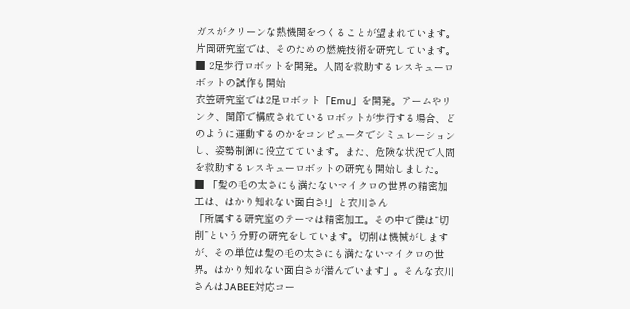ガスがクリーンな熱機関をつくることが望まれています。片岡研究室では、そのための燃焼技術を研究しています。
■ 2足歩行ロボットを開発。人間を救助するレスキューロボットの試作も開始
衣笠研究室では2足ロボット「Emu」を開発。アームやリンク、関節で構成されているロボットが歩行する場合、どのように運動するのかをコンピュータでシミュレーションし、姿勢制御に役立てています。また、危険な状況で人間を救助するレスキューロボットの研究も開始しました。
■ 「髪の毛の太さにも満たないマイクロの世界の精密加工は、はかり知れない面白さ!」と衣川さん
「所属する研究室のテーマは精密加工。その中で僕は“切削”という分野の研究をしています。切削は機械がしますが、その単位は髪の毛の太さにも満たないマイクロの世界。はかり知れない面白さが潜んでいます」。そんな衣川さんはJABEE対応コー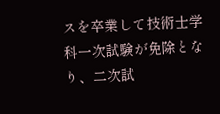スを卒業して技術士学科一次試験が免除となり、二次試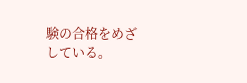験の合格をめざしている。